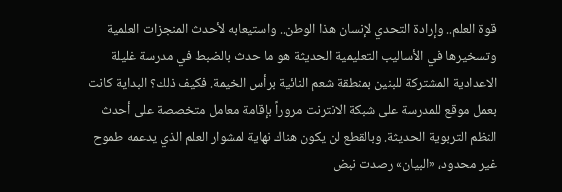قوة العلم.. وإرادة التحدي لإنسان هذا الوطن.. واستيعابه لأحدث المنجزات العلمية وتسخيرها في الأساليب التعليمية الحديثة هو ما حدث بالضبط في مدرسة غليلة الاعدادية المشتركة للبنين بمنطقة شعم النائية برأس الخيمة. فكيف ذلك؟ البداية كانت بعمل موقع للمدرسة على شبكة الانترنت مروراً بإقامة معامل متخصصة على أحدث النظم التربوية الحديثة. وبالقطع لن يكون هناك نهاية لمشوار العلم الذي يدعمه طموح غير محدود، «البيان» رصدت نبض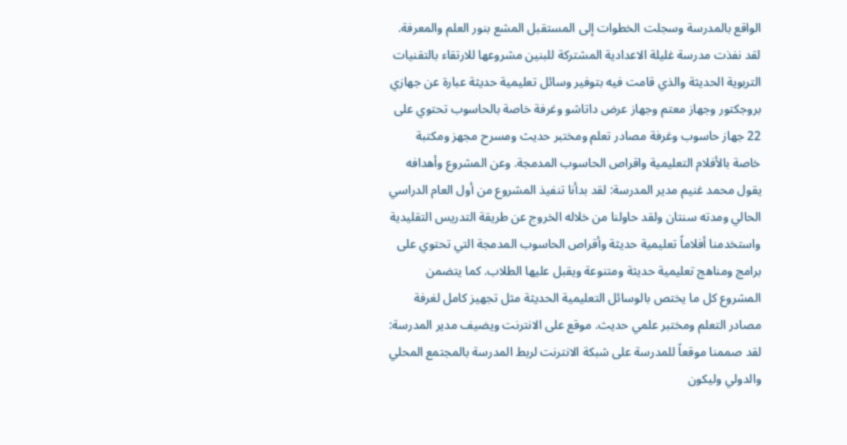الواقع بالمدرسة وسجلت الخطوات إلى المستقبل المشع بنور العلم والمعرفة. لقد نفذت مدرسة غليلة الاعدادية المشتركة للبنين مشروعها للارتقاء بالتقنيات التربوية الحديثة والذي قامت فيه بتوفير وسائل تعليمية حديثة عبارة عن جهازي بروجكتور وجهاز معتم وجهاز عرض داتاشو وغرفة خاصة بالحاسوب تحتوي على 22 جهاز حاسوب وغرفة مصادر تعلم ومختبر حديث ومسرح مجهز ومكتبة خاصة بالأفلام التعليمية واقراص الحاسوب المدمجة. وعن المشروع وأهدافه يقول محمد غنيم مدير المدرسة: لقد بدأنا تنفيذ المشروع من أول العام الدراسي الحالي ومدته سنتان ولقد حاولنا من خلاله الخروج عن طريقة التدريس التقليدية واستخدمنا أفلاماً تعليمية حديثة وأقراص الحاسوب المدمجة التي تحتوي على برامج ومناهج تعليمية حديثة ومتنوعة ويقبل عليها الطلاب. كما يتضمن المشروع كل ما يختص بالوسائل التعليمية الحديثة مثل تجهيز كامل لغرفة مصادر التعلم ومختبر علمي حديث. موقع على الانترنت ويضيف مدير المدرسة: لقد صممنا موقعاً للمدرسة على شبكة الانترنت لربط المدرسة بالمجتمع المحلي والدولي وليكون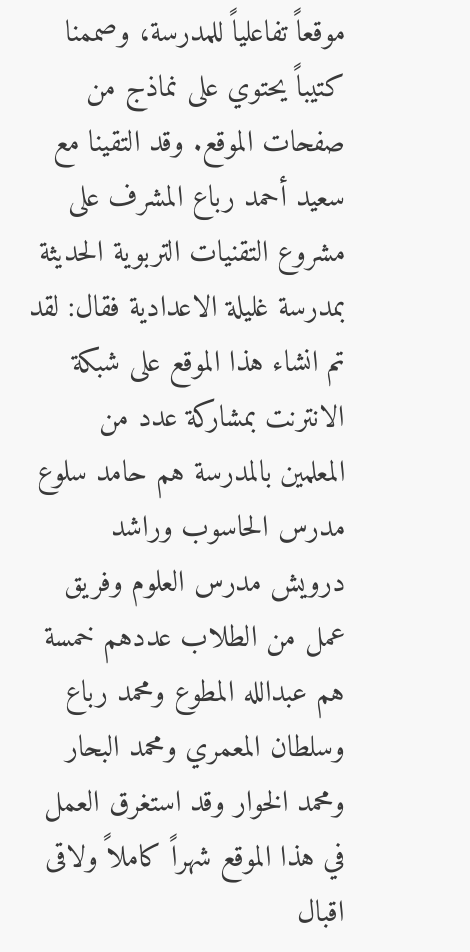موقعاً تفاعلياً للمدرسة، وصممنا كتيباً يحتوي على نماذج من صفحات الموقع. وقد التقينا مع سعيد أحمد رباع المشرف على مشروع التقنيات التربوية الحديثة بمدرسة غليلة الاعدادية فقال: لقد تم انشاء هذا الموقع على شبكة الانترنت بمشاركة عدد من المعلمين بالمدرسة هم حامد سلوع مدرس الحاسوب وراشد درويش مدرس العلوم وفريق عمل من الطلاب عددهم خمسة هم عبدالله المطوع ومحمد رباع وسلطان المعمري ومحمد البحار ومحمد الخوار وقد استغرق العمل في هذا الموقع شهراً كاملاً ولاقى اقبال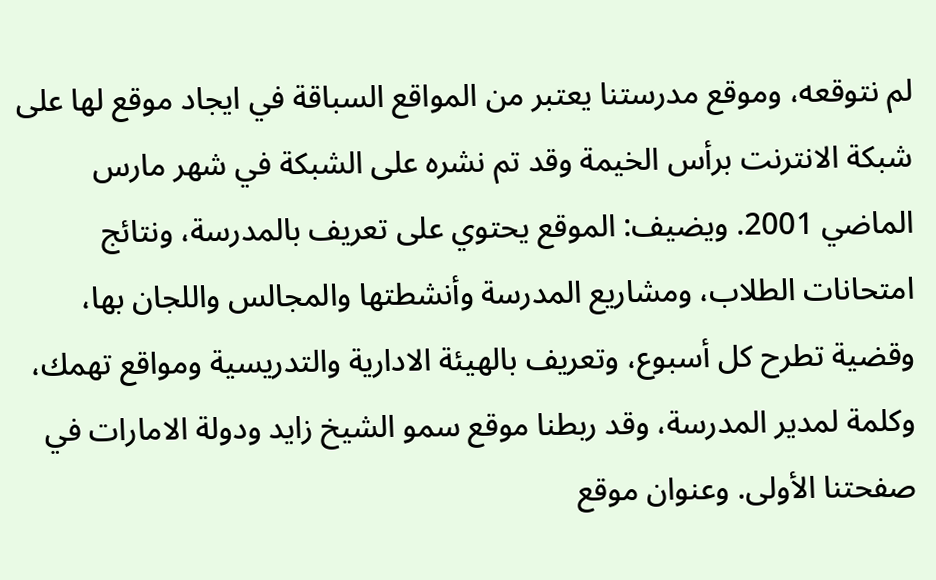لم نتوقعه، وموقع مدرستنا يعتبر من المواقع السباقة في ايجاد موقع لها على شبكة الانترنت برأس الخيمة وقد تم نشره على الشبكة في شهر مارس الماضي 2001. ويضيف: الموقع يحتوي على تعريف بالمدرسة، ونتائج امتحانات الطلاب، ومشاريع المدرسة وأنشطتها والمجالس واللجان بها، وقضية تطرح كل أسبوع، وتعريف بالهيئة الادارية والتدريسية ومواقع تهمك، وكلمة لمدير المدرسة، وقد ربطنا موقع سمو الشيخ زايد ودولة الامارات في صفحتنا الأولى. وعنوان موقع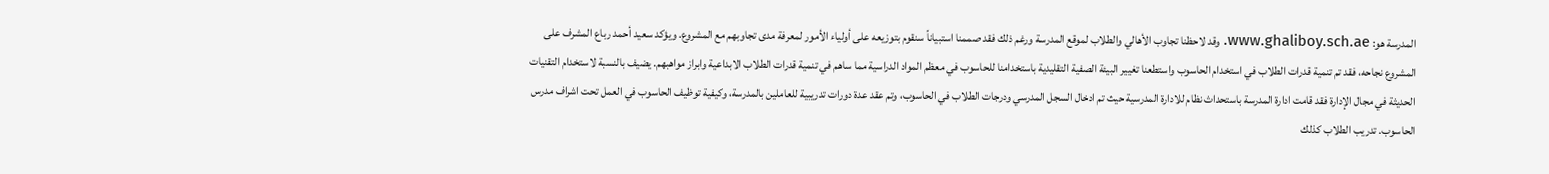المدرسة هو: www.ghaliboy.sch.ae. وقد لاحظنا تجاوب الأهالي والطلاب لموقع المدرسة ورغم ذلك فقد صممنا استبياناً سنقوم بتوزيعه على أولياء الأمور لمعرفة مدى تجاوبهم مع المشروع. ويؤكد سعيد أحمد رباع المشرف على المشروع نجاحه، فقد تم تنمية قدرات الطلاب في استخدام الحاسوب واستطعنا تغيير البيئة الصفية التقليدية باستخدامنا للحاسوب في معظم المواد الدراسية مما ساهم في تنمية قدرات الطلاب الابداعية وابراز مواهبهم. يضيف بالنسبة لاستخدام التقنيات الحديثة في مجال الإدارة فقد قامت ادارة المدرسة باستحداث نظام للادارة المدرسية حيث تم ادخال السجل المدرسي ودرجات الطلاب في الحاسوب، وتم عقد عدة دورات تدريبية للعاملين بالمدرسة، وكيفية توظيف الحاسوب في العمل تحت اشراف مدرس الحاسوب. تدريب الطلاب كذلك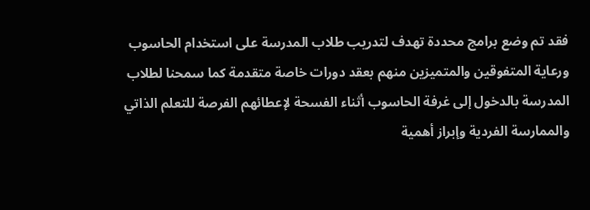فقد تم وضع برامج محددة تهدف لتدريب طلاب المدرسة على استخدام الحاسوب ورعاية المتفوقين والمتميزين منهم بعقد دورات خاصة متقدمة كما سمحنا لطلاب المدرسة بالدخول إلى غرفة الحاسوب أثناء الفسحة لإعطائهم الفرصة للتعلم الذاتي والممارسة الفردية وإبراز أهمية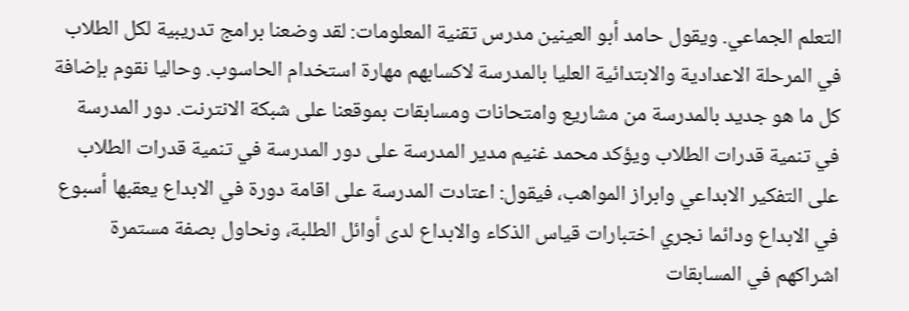التعلم الجماعي. ويقول حامد أبو العينين مدرس تقنية المعلومات: لقد وضعنا برامج تدريبية لكل الطلاب في المرحلة الاعدادية والابتدائية العليا بالمدرسة لاكسابهم مهارة استخدام الحاسوب. وحاليا نقوم بإضافة كل ما هو جديد بالمدرسة من مشاريع وامتحانات ومسابقات بموقعنا على شبكة الانترنت. دور المدرسة في تنمية قدرات الطلاب ويؤكد محمد غنيم مدير المدرسة على دور المدرسة في تنمية قدرات الطلاب على التفكير الابداعي وابراز المواهب، فيقول: اعتادت المدرسة على اقامة دورة في الابداع يعقبها أسبوع في الابداع ودائما نجري اختبارات قياس الذكاء والابداع لدى أوائل الطلبة، ونحاول بصفة مستمرة اشراكهم في المسابقات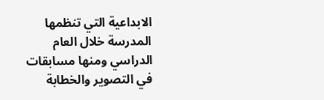الابداعية التي تنظمها المدرسة خلال العام الدراسي ومنها مسابقات في التصوير والخطابة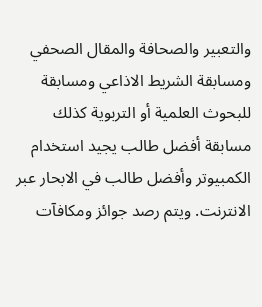والتعبير والصحافة والمقال الصحفي ومسابقة الشريط الاذاعي ومسابقة للبحوث العلمية أو التربوية كذلك مسابقة أفضل طالب يجيد استخدام الكمبيوتر وأفضل طالب في الابحار عبر الانترنت. ويتم رصد جوائز ومكافآت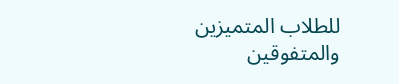للطلاب المتميزين والمتفوقين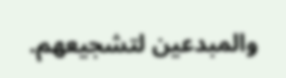والمبدعين لتشجيعهم.